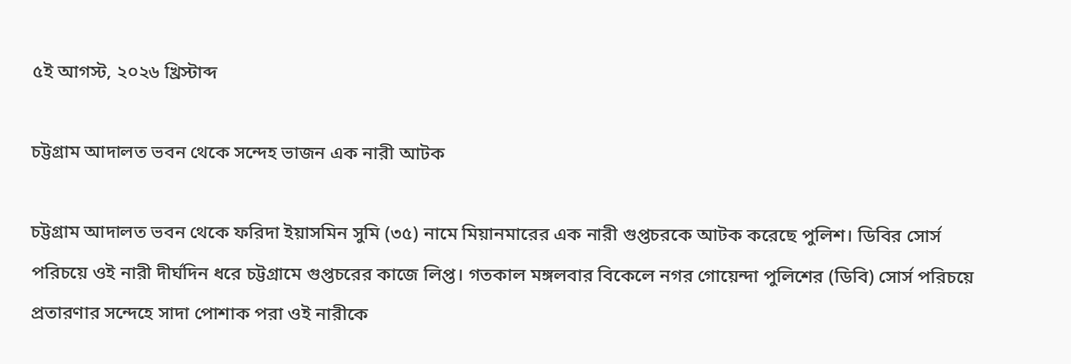৫ই আগস্ট, ২০২৬ খ্রিস্টাব্দ

চট্টগ্রাম আদালত ভবন থেকে সন্দেহ ভাজন এক নারী আটক

চট্টগ্রাম আদালত ভবন থেকে ফরিদা ইয়াসমিন সুমি (৩৫) নামে মিয়ানমারের এক নারী গুপ্তচরকে আটক করেছে পুলিশ। ডিবির সোর্স পরিচয়ে ওই নারী দীর্ঘদিন ধরে চট্টগ্রামে গুপ্তচরের কাজে লিপ্ত। গতকাল মঙ্গলবার বিকেলে নগর গোয়েন্দা পুলিশের (ডিবি) সোর্স পরিচয়ে প্রতারণার সন্দেহে সাদা পোশাক পরা ওই নারীকে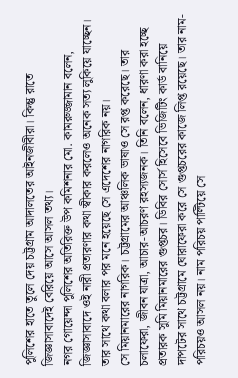পুলিশের হাতে তুলে দেয় চট্টগ্রাম আদালতের আইনজীবীরা। কিন্তু রাতে জিজ্ঞাসাবাদেই বেরিয়ে আসে আসল তথ্য।
নগর গোয়েন্দা পুলিশের অতিরিক্ত উপ কমিশনার মো. কামরুজ্জামান বলেন, জিজ্ঞাসাবাদে ওই নারী প্রতারণার কথা স্বীকার করলেও অনেক সত্য লুকিয়ে যাচ্ছেন। তার সাথে কথা বলার পর মনে হয়েছে সে এদেশের নাগরিক নয়।
সে মিয়ানমারের নাগরিক। চট্টগ্রামের আঞ্চলিক ভাষাও সে রপ্ত করেছে। তার চলাফেরা, জীবন যাত্রা, আচার-আচরণ রহস্যজনক। তিনি বলেন, ধারণা করা হচ্ছে প্রতারক সুমি মিয়ানমারের গুপ্তচর। ডিবির সোর্স হিসেবে ভিজিটিং কার্ড বানিয়ে দাপটের সাথে চট্টগ্রামে ঘোরাফেরা করে সে গুপ্তচরের কাজে লিপ্ত রয়েছে। তার নাম-পরিচয়ও আসল নয়। নাম পরিচয় পাল্টিয়ে সে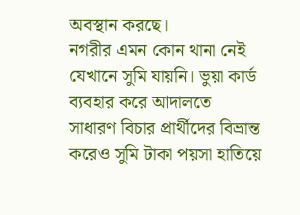অবস্থান করছে।
নগরীর এমন কোন থানা নেই যেখানে সুমি যায়নি। ভুয়া কার্ড ব্যবহার করে আদালতে সাধারণ বিচার প্রার্থীদের বিভ্রান্ত করেও সুমি টাকা পয়সা হাতিয়ে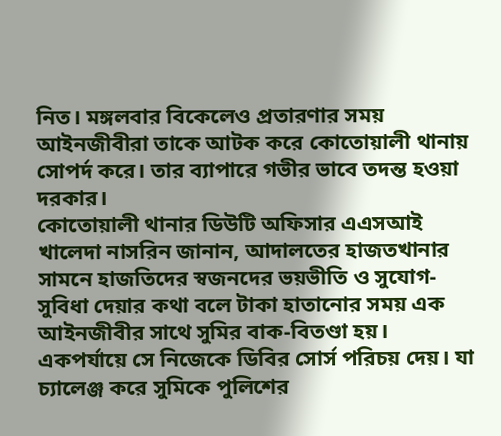নিত। মঙ্গলবার বিকেলেও প্রতারণার সময় আইনজীবীরা তাকে আটক করে কোতোয়ালী থানায় সোপর্দ করে। তার ব্যাপারে গভীর ভাবে তদন্ত হওয়া দরকার।
কোতোয়ালী থানার ডিউটি অফিসার এএসআই খালেদা নাসরিন জানান, আদালতের হাজতখানার সামনে হাজতিদের স্বজনদের ভয়ভীতি ও সুযোগ-সুবিধা দেয়ার কথা বলে টাকা হাতানোর সময় এক আইনজীবীর সাথে সুমির বাক-বিতণ্ডা হয়। একপর্যায়ে সে নিজেকে ডিবির সোর্স পরিচয় দেয়। যা চ্যালেঞ্জ করে সুমিকে পুলিশের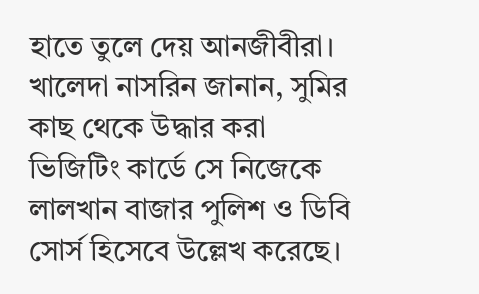হাতে তুলে দেয় আনজীবীরা। খালেদা নাসরিন জানান, সুমির কাছ থেকে উদ্ধার করা ভিজিটিং কার্ডে সে নিজেকে লালখান বাজার পুলিশ ও ডিবি সোর্স হিসেবে উল্লেখ করেছে।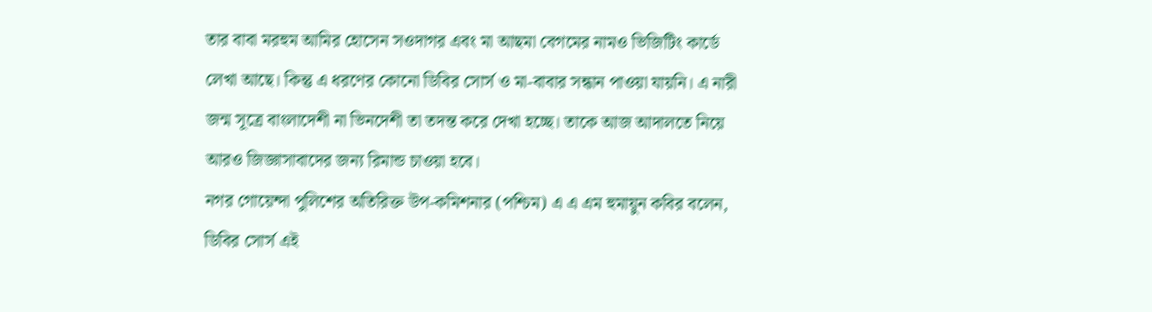তার বাবা মরহুম আমির হোসেন সওদাগর এবং মা আছমা বেগমের নামও ভিজিটিং কার্ডে লেখা আছে। কিন্তু এ ধরণের কোনো ডিবির সোর্স ও মা-বাবার সন্ধান পাওয়া যায়নি। এ নারী জন্ম সূত্রে বাংলাদেশী না ভিনদেশী তা তদন্ত করে দেখা হচ্ছে। তাকে আজ আদালতে নিয়ে আরও জিজ্ঞাসাবাদের জন্য রিমান্ড চাওয়া হবে।
নগর গোয়েন্দা পুলিশের অতিরিক্ত উপ-কমিশনার (পশ্চিম) এ এ এম হুমায়ুন কবির বলেন, ডিবির সোর্স এই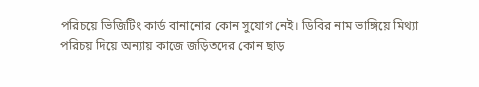পরিচয়ে ভিজিটিং কার্ড বানানোর কোন সুযোগ নেই। ডিবির নাম ভাঙ্গিয়ে মিথ্যা পরিচয় দিয়ে অন্যায় কাজে জড়িতদের কোন ছাড়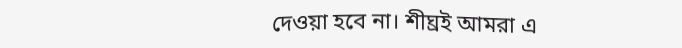দেওয়া হবে না। শীঘ্রই আমরা এ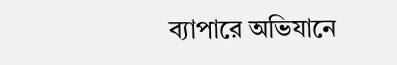ব্যাপারে অভিযানে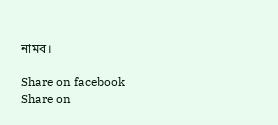নামব।

Share on facebook
Share on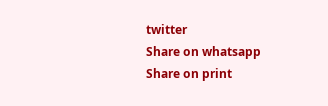twitter
Share on whatsapp
Share on print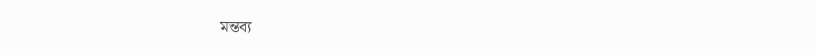মন্তব্য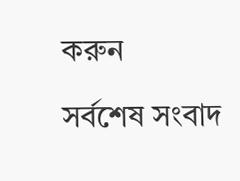করুন

সর্বশেষ সংবাদ